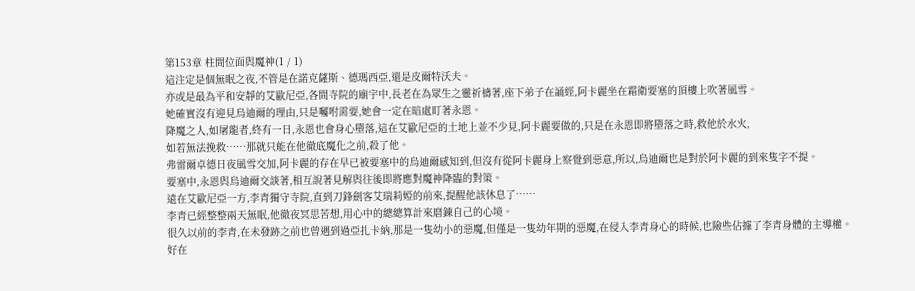第153章 柱間位面與魔神(1 / 1)
這注定是個無眠之夜,不管是在諾克薩斯、德瑪西亞,還是皮爾特沃夫。
亦或是最為平和安靜的艾歐尼亞,各間寺院的廟宇中,長老在為眾生之靈祈禱著,座下弟子在誦經,阿卡麗坐在霜衛要塞的頂樓上吹著風雪。
她確實沒有迎見烏迪爾的理由,只是囑咐需要,她會一定在暗處盯著永恩。
降魔之人,如屠龍者,終有一日,永恩也會身心墮落,這在艾歐尼亞的土地上並不少見,阿卡麗要做的,只是在永恩即將墮落之時,救他於水火,
如若無法挽救……那就只能在他徹底魔化之前,殺了他。
弗雷爾卓德日夜風雪交加,阿卡麗的存在早已被要塞中的烏迪爾感知到,但沒有從阿卡麗身上察覺到惡意,所以,烏迪爾也是對於阿卡麗的到來隻字不提。
要塞中,永恩與烏迪爾交談著,相互說著見解與往後即將應對魔神降臨的對策。
遠在艾歐尼亞一方,李青獨守寺院,直到刀鋒劍客艾瑞莉婭的前來,提醒他該休息了……
李青已經整整兩天無眠,他徹夜冥思苦想,用心中的總總算計來磨鍊自己的心境。
很久以前的李青,在未發跡之前也曾遇到過亞扎卡納,那是一隻幼小的惡魔,但僅是一隻幼年期的惡魔,在侵入李青身心的時候,也險些佔據了李青身體的主導權。
好在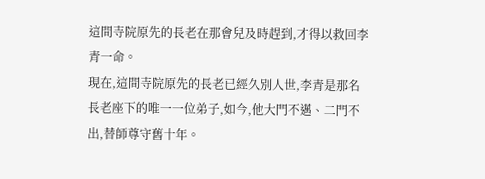這間寺院原先的長老在那會兒及時趕到,才得以救回李青一命。
現在,這間寺院原先的長老已經久別人世,李青是那名長老座下的唯一一位弟子,如今,他大門不邁、二門不出,替師尊守舊十年。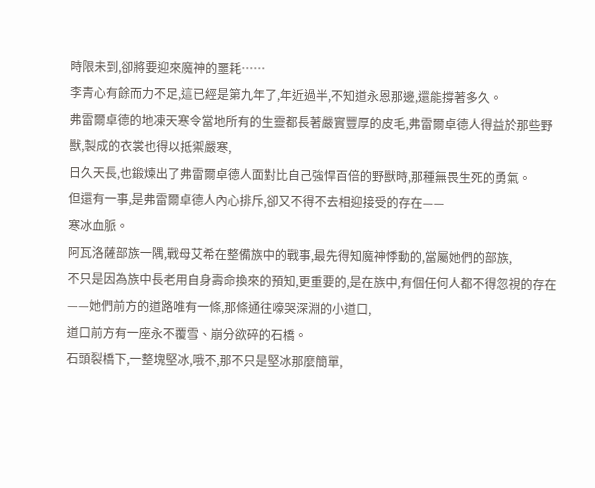時限未到,卻將要迎來魔神的噩耗……
李青心有餘而力不足,這已經是第九年了,年近過半,不知道永恩那邊,還能撐著多久。
弗雷爾卓德的地凍天寒令當地所有的生靈都長著嚴實豐厚的皮毛,弗雷爾卓德人得益於那些野獸,製成的衣裳也得以抵禦嚴寒,
日久天長,也鍛煉出了弗雷爾卓德人面對比自己強悍百倍的野獸時,那種無畏生死的勇氣。
但還有一事,是弗雷爾卓德人內心排斥,卻又不得不去相迎接受的存在——
寒冰血脈。
阿瓦洛薩部族一隅,戰母艾希在整備族中的戰事,最先得知魔神悸動的,當屬她們的部族,
不只是因為族中長老用自身壽命換來的預知,更重要的,是在族中,有個任何人都不得忽視的存在——她們前方的道路唯有一條,那條通往嚎哭深淵的小道口,
道口前方有一座永不覆雪、崩分欲碎的石橋。
石頭裂橋下,一整塊堅冰,哦不,那不只是堅冰那麼簡單,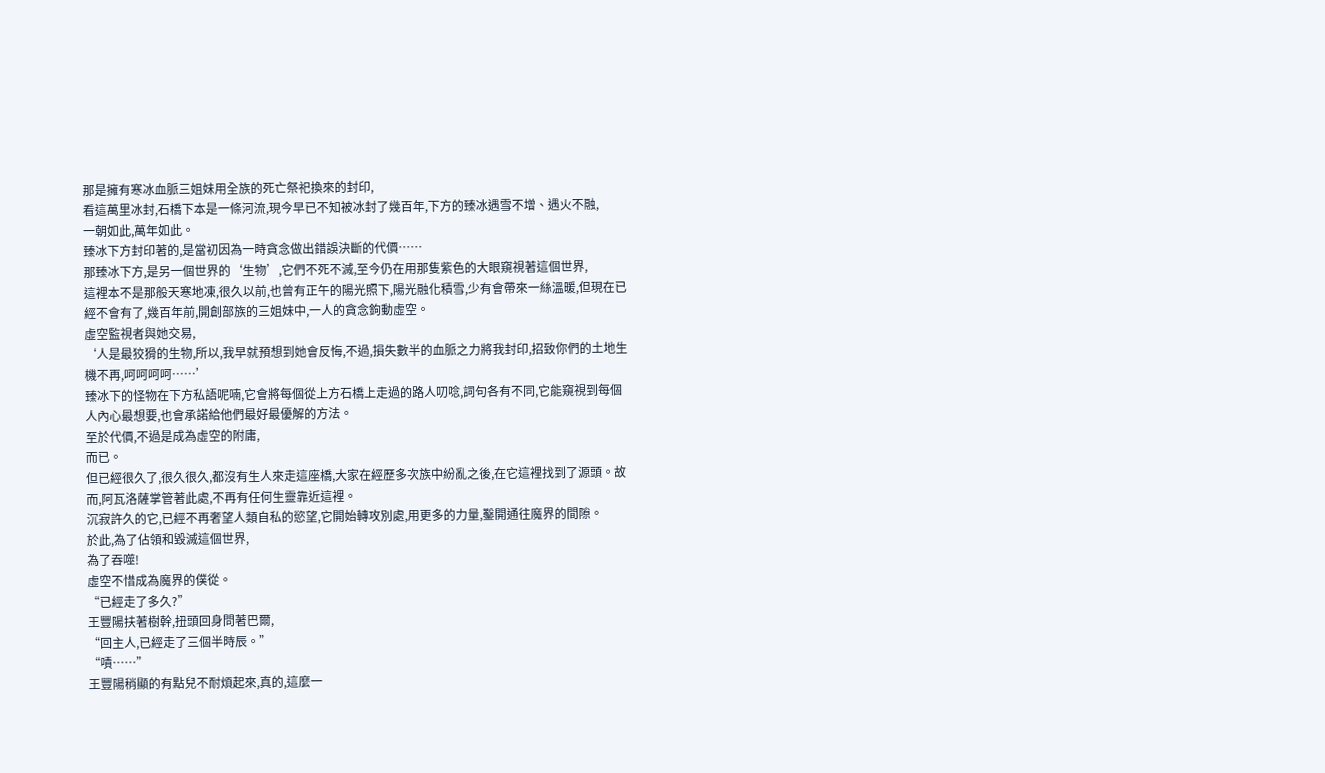那是擁有寒冰血脈三姐妹用全族的死亡祭祀換來的封印,
看這萬里冰封,石橋下本是一條河流,現今早已不知被冰封了幾百年,下方的臻冰遇雪不增、遇火不融,
一朝如此,萬年如此。
臻冰下方封印著的,是當初因為一時貪念做出錯誤決斷的代價……
那臻冰下方,是另一個世界的‘生物’,它們不死不滅,至今仍在用那隻紫色的大眼窺視著這個世界,
這裡本不是那般天寒地凍,很久以前,也曾有正午的陽光照下,陽光融化積雪,少有會帶來一絲溫暖,但現在已經不會有了,幾百年前,開創部族的三姐妹中,一人的貪念鉤動虛空。
虛空監視者與她交易,
‘人是最狡猾的生物,所以,我早就預想到她會反悔,不過,損失數半的血脈之力將我封印,招致你們的土地生機不再,呵呵呵呵……’
臻冰下的怪物在下方私語呢喃,它會將每個從上方石橋上走過的路人叨唸,詞句各有不同,它能窺視到每個人內心最想要,也會承諾給他們最好最優解的方法。
至於代價,不過是成為虛空的附庸,
而已。
但已經很久了,很久很久,都沒有生人來走這座橋,大家在經歷多次族中紛亂之後,在它這裡找到了源頭。故而,阿瓦洛薩掌管著此處,不再有任何生靈靠近這裡。
沉寂許久的它,已經不再奢望人類自私的慾望,它開始轉攻別處,用更多的力量,鑿開通往魔界的間隙。
於此,為了佔領和毀滅這個世界,
為了吞噬!
虛空不惜成為魔界的僕從。
“已經走了多久?”
王豐陽扶著樹幹,扭頭回身問著巴爾,
“回主人,已經走了三個半時辰。”
“嘖……”
王豐陽稍顯的有點兒不耐煩起來,真的,這麼一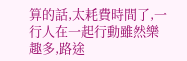算的話,太耗費時間了,一行人在一起行動雖然樂趣多,路途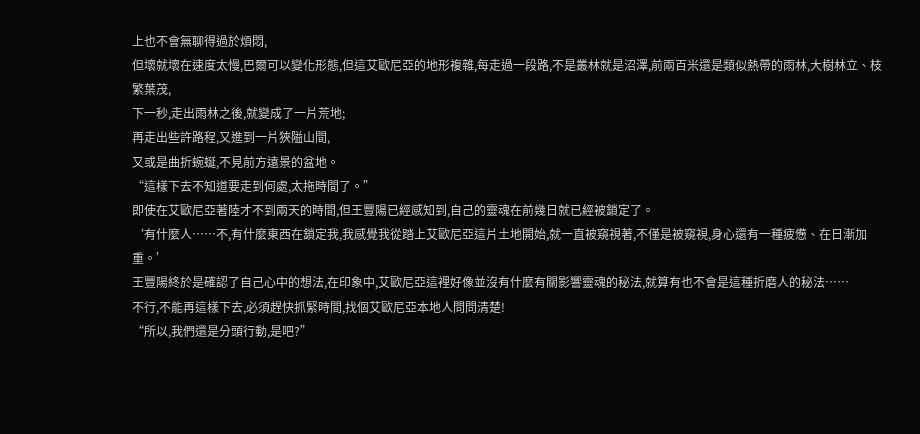上也不會無聊得過於煩悶,
但壞就壞在速度太慢,巴爾可以變化形態,但這艾歐尼亞的地形複雜,每走過一段路,不是叢林就是沼澤,前兩百米還是類似熱帶的雨林,大樹林立、枝繁葉茂,
下一秒,走出雨林之後,就變成了一片荒地;
再走出些許路程,又進到一片狹隘山間,
又或是曲折蜿蜒,不見前方遠景的盆地。
“這樣下去不知道要走到何處,太拖時間了。”
即使在艾歐尼亞著陸才不到兩天的時間,但王豐陽已經感知到,自己的靈魂在前幾日就已經被鎖定了。
‘有什麼人……不,有什麼東西在鎖定我,我感覺我從踏上艾歐尼亞這片土地開始,就一直被窺視著,不僅是被窺視,身心還有一種疲憊、在日漸加重。’
王豐陽終於是確認了自己心中的想法,在印象中,艾歐尼亞這裡好像並沒有什麼有關影響靈魂的秘法,就算有也不會是這種折磨人的秘法……
不行,不能再這樣下去,必須趕快抓緊時間,找個艾歐尼亞本地人問問清楚!
“所以,我們還是分頭行動,是吧?”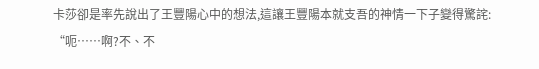卡莎卻是率先說出了王豐陽心中的想法,這讓王豐陽本就支吾的神情一下子變得驚詫:
“呃……啊?不、不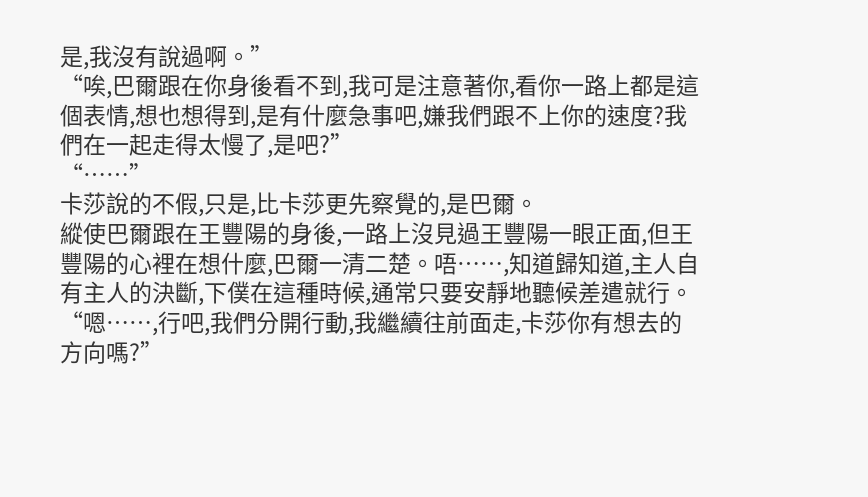是,我沒有說過啊。”
“唉,巴爾跟在你身後看不到,我可是注意著你,看你一路上都是這個表情,想也想得到,是有什麼急事吧,嫌我們跟不上你的速度?我們在一起走得太慢了,是吧?”
“……”
卡莎說的不假,只是,比卡莎更先察覺的,是巴爾。
縱使巴爾跟在王豐陽的身後,一路上沒見過王豐陽一眼正面,但王豐陽的心裡在想什麼,巴爾一清二楚。唔……,知道歸知道,主人自有主人的決斷,下僕在這種時候,通常只要安靜地聽候差遣就行。
“嗯……,行吧,我們分開行動,我繼續往前面走,卡莎你有想去的方向嗎?”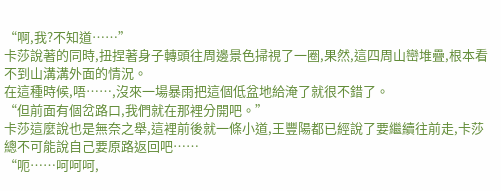“啊,我?不知道……”
卡莎說著的同時,扭捏著身子轉頭往周邊景色掃視了一圈,果然,這四周山巒堆疊,根本看不到山溝溝外面的情況。
在這種時候,唔……,沒來一場暴雨把這個低盆地給淹了就很不錯了。
“但前面有個岔路口,我們就在那裡分開吧。”
卡莎這麼說也是無奈之舉,這裡前後就一條小道,王豐陽都已經說了要繼續往前走,卡莎總不可能說自己要原路返回吧……
“呃……呵呵呵,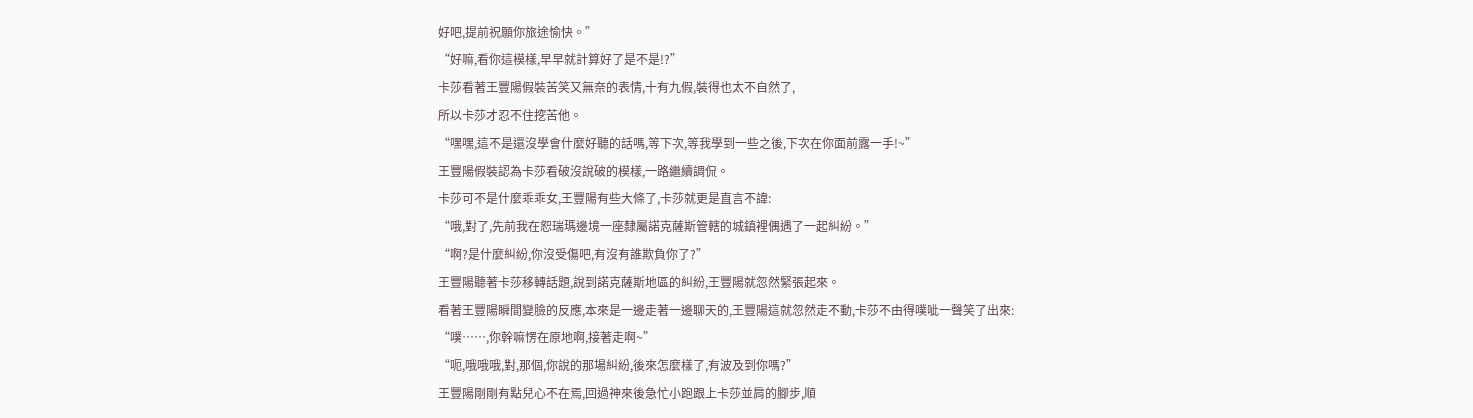好吧,提前祝願你旅途愉快。”
“好嘛,看你這模樣,早早就計算好了是不是!?”
卡莎看著王豐陽假裝苦笑又無奈的表情,十有九假,裝得也太不自然了,
所以卡莎才忍不住挖苦他。
“嘿嘿,這不是還沒學會什麼好聽的話嗎,等下次,等我學到一些之後,下次在你面前露一手!~”
王豐陽假裝認為卡莎看破沒說破的模樣,一路繼續調侃。
卡莎可不是什麼乖乖女,王豐陽有些大條了,卡莎就更是直言不諱:
“哦,對了,先前我在恕瑞瑪邊境一座隸屬諾克薩斯管轄的城鎮裡偶遇了一起糾紛。”
“啊?是什麼糾紛,你沒受傷吧,有沒有誰欺負你了?”
王豐陽聽著卡莎移轉話題,說到諾克薩斯地區的糾紛,王豐陽就忽然緊張起來。
看著王豐陽瞬間變臉的反應,本來是一邊走著一邊聊天的,王豐陽這就忽然走不動,卡莎不由得噗呲一聲笑了出來:
“噗……,你幹嘛愣在原地啊,接著走啊~”
“呃,哦哦哦,對,那個,你說的那場糾紛,後來怎麼樣了,有波及到你嗎?”
王豐陽剛剛有點兒心不在焉,回過神來後急忙小跑跟上卡莎並肩的腳步,順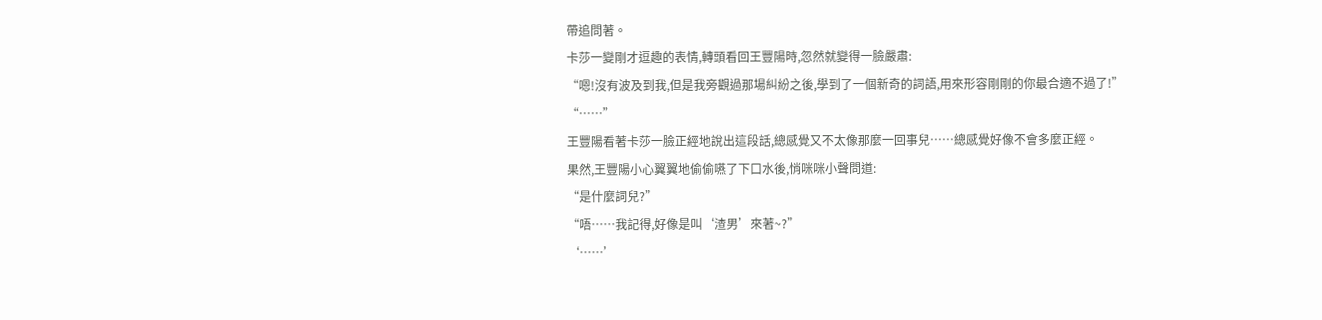帶追問著。
卡莎一變剛才逗趣的表情,轉頭看回王豐陽時,忽然就變得一臉嚴肅:
“嗯!沒有波及到我,但是我旁觀過那場糾紛之後,學到了一個新奇的詞語,用來形容剛剛的你最合適不過了!”
“……”
王豐陽看著卡莎一臉正經地說出這段話,總感覺又不太像那麼一回事兒……總感覺好像不會多麼正經。
果然,王豐陽小心翼翼地偷偷嚥了下口水後,悄咪咪小聲問道:
“是什麼詞兒?”
“唔……我記得,好像是叫‘渣男’來著~?”
‘……’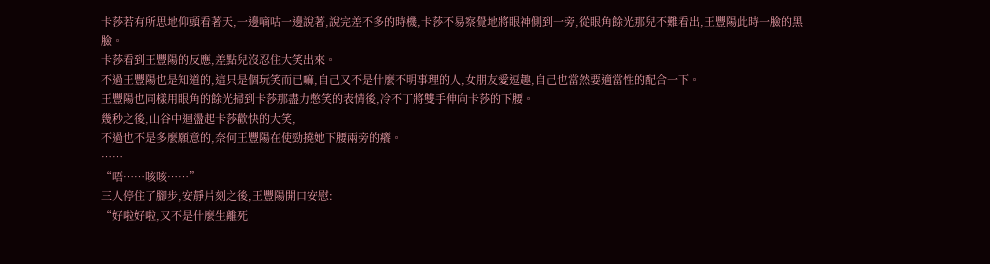卡莎若有所思地仰頭看著天,一邊嘀咕一邊說著,說完差不多的時機,卡莎不易察覺地將眼神側到一旁,從眼角餘光那兒不難看出,王豐陽此時一臉的黑臉。
卡莎看到王豐陽的反應,差點兒沒忍住大笑出來。
不過王豐陽也是知道的,這只是個玩笑而已嘛,自己又不是什麼不明事理的人,女朋友愛逗趣,自己也當然要適當性的配合一下。
王豐陽也同樣用眼角的餘光掃到卡莎那盡力憋笑的表情後,冷不丁將雙手伸向卡莎的下腰。
幾秒之後,山谷中迴盪起卡莎歡快的大笑,
不過也不是多麼願意的,奈何王豐陽在使勁撓她下腰兩旁的癢。
……
“唔……咳咳……”
三人停住了腳步,安靜片刻之後,王豐陽開口安慰:
“好啦好啦,又不是什麼生離死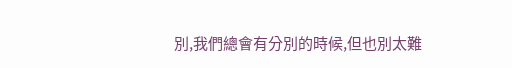別,我們總會有分別的時候,但也別太難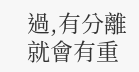過,有分離就會有重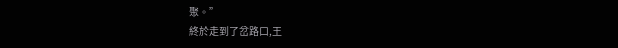聚。”
終於走到了岔路口,王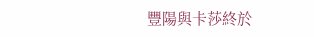豐陽與卡莎終於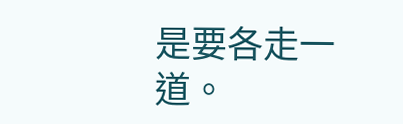是要各走一道。